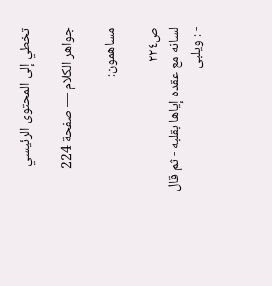تخطي إلى المحتوى الرئيسي

جواهر الكلام — صفحة 224

مساهمون:

ص٢٢٤
لسانه مع عقده إياها بقلبه - ثم قال - : ويلبى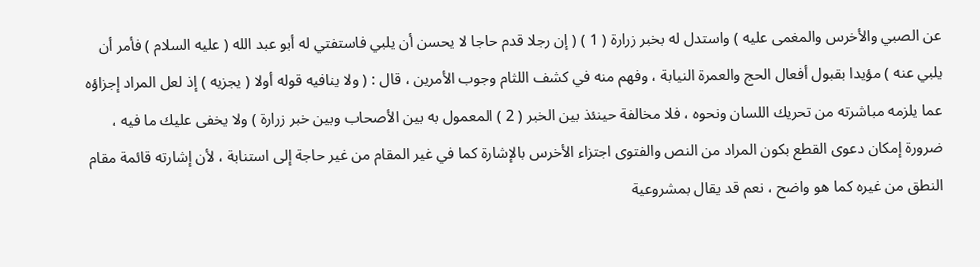عن الصبي والأخرس والمغمى عليه ) واستدل له بخبر زرارة ( 1 ) ( إن رجلا قدم حاجا لا يحسن أن يلبي فاستفتي له أبو عبد الله ( عليه السلام ) فأمر أن يلبي عنه ) مؤيدا بقبول أفعال الحج والعمرة النيابة ، وفهم منه في كشف اللثام وجوب الأمرين ، قال : ( ولا ينافيه قوله أولا ( يجزيه ) إذ لعل المراد إجزاؤه عما يلزمه مباشرته من تحريك اللسان ونحوه ، فلا مخالفة حينئذ بين الخبر ( 2 ) المعمول به بين الأصحاب وبين خبر زرارة ) ولا يخفى عليك ما فيه ، ضرورة إمكان دعوى القطع بكون المراد من النص والفتوى اجتزاء الأخرس بالإشارة كما في غير المقام من غير حاجة إلى استنابة ، لأن إشارته قائمة مقام النطق من غيره كما هو واضح ، نعم قد يقال بمشروعية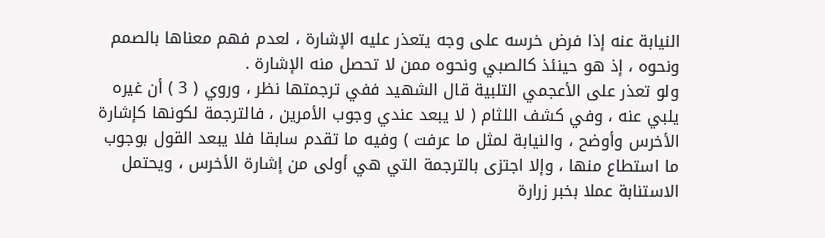النيابة عنه إذا فرض خرسه على وجه يتعذر عليه الإشارة ، لعدم فهم معناها بالصمم ونحوه ، إذ هو حينئذ كالصبي ونحوه ممن لا تحصل منه الإشارة .
ولو تعذر على الأعجمي التلبية قال الشهيد ففي ترجمتها نظر ، وروي ( 3 ) أن غيره يلبي عنه ، وفي كشف اللثام ( لا يبعد عندي وجوب الأمرين ، فالترجمة لكونها كإشارة الأخرس وأوضح ، والنيابة لمثل ما عرفت ) وفيه ما تقدم سابقا فلا يبعد القول بوجوب ما استطاع منها ، وإلا اجتزى بالترجمة التي هي أولى من إشارة الأخرس ، ويحتمل الاستنابة عملا بخبر زرارة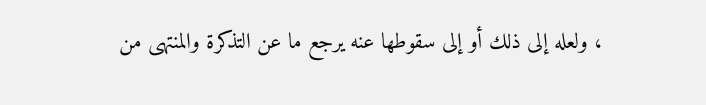، ولعله إلى ذلك أو إلى سقوطها عنه يرجع ما عن التذكرة والمنتهى من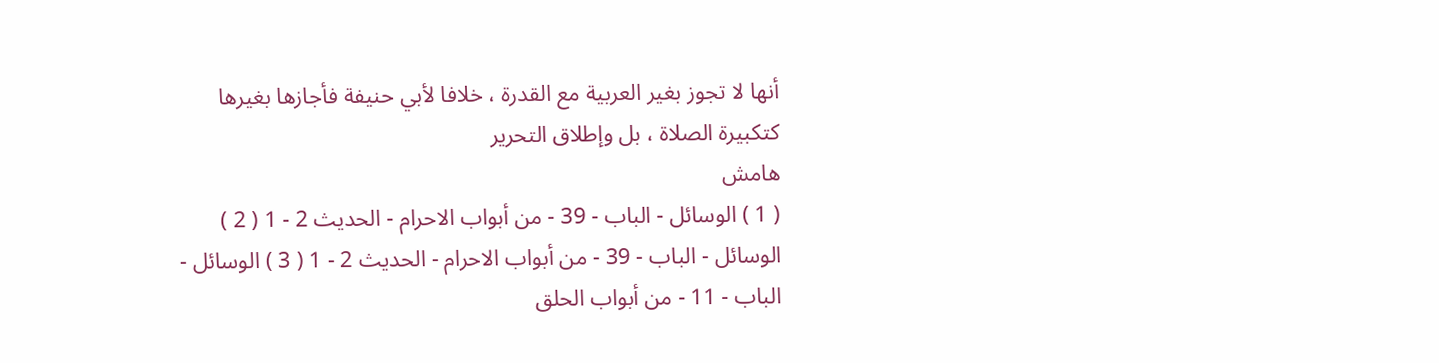أنها لا تجوز بغير العربية مع القدرة ، خلافا لأبي حنيفة فأجازها بغيرها كتكبيرة الصلاة ، بل وإطلاق التحرير
هامش
( 1 ) الوسائل - الباب - 39 - من أبواب الاحرام - الحديث 2 - 1 ( 2 ) الوسائل - الباب - 39 - من أبواب الاحرام - الحديث 2 - 1 ( 3 ) الوسائل - الباب - 11 - من أبواب الحلق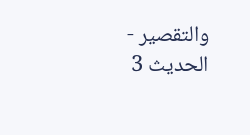والتقصير - الحديث 3